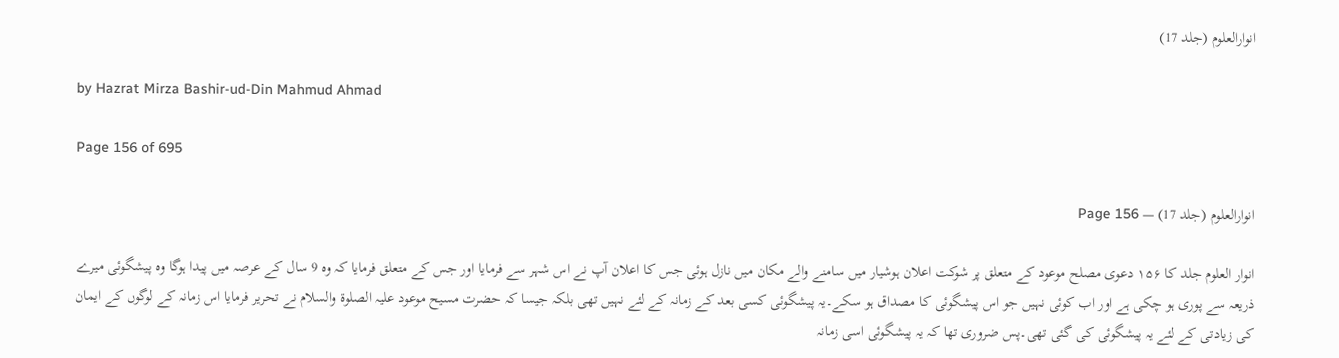انوارالعلوم (جلد 17)

by Hazrat Mirza Bashir-ud-Din Mahmud Ahmad

Page 156 of 695

انوارالعلوم (جلد 17) — Page 156

انوار العلوم جلد کا ۱۵۶ دعوی مصلح موعود کے متعلق پر شوکت اعلان ہوشیار میں سامنے والے مکان میں نازل ہوئی جس کا اعلان آپ نے اس شہر سے فرمایا اور جس کے متعلق فرمایا کہ وہ 9 سال کے عرصہ میں پیدا ہوگا وہ پیشگوئی میرے ذریعہ سے پوری ہو چکی ہے اور اب کوئی نہیں جو اس پیشگوئی کا مصداق ہو سکے۔یہ پیشگوئی کسی بعد کے زمانہ کے لئے نہیں تھی بلکہ جیسا کہ حضرت مسیح موعود علیہ الصلوة والسلام نے تحریر فرمایا اس زمانہ کے لوگوں کے ایمان کی زیادتی کے لئے یہ پیشگوئی کی گئی تھی۔پس ضروری تھا کہ یہ پیشگوئی اسی زمانہ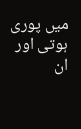میں پوری ہوتی اور ان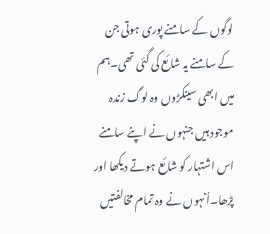لوگوں کے سامنے پوری ہوتی جن کے سامنے یہ شائع کی گئی تھی۔ہم میں ابھی سینکڑوں وہ لوگ زندہ موجود ہیں جنہوں نے اپنے سامنے اس اشتہار کو شائع ہوتے دیکھا اور پڑھا۔اُنہوں نے وہ تمام مخالفتیں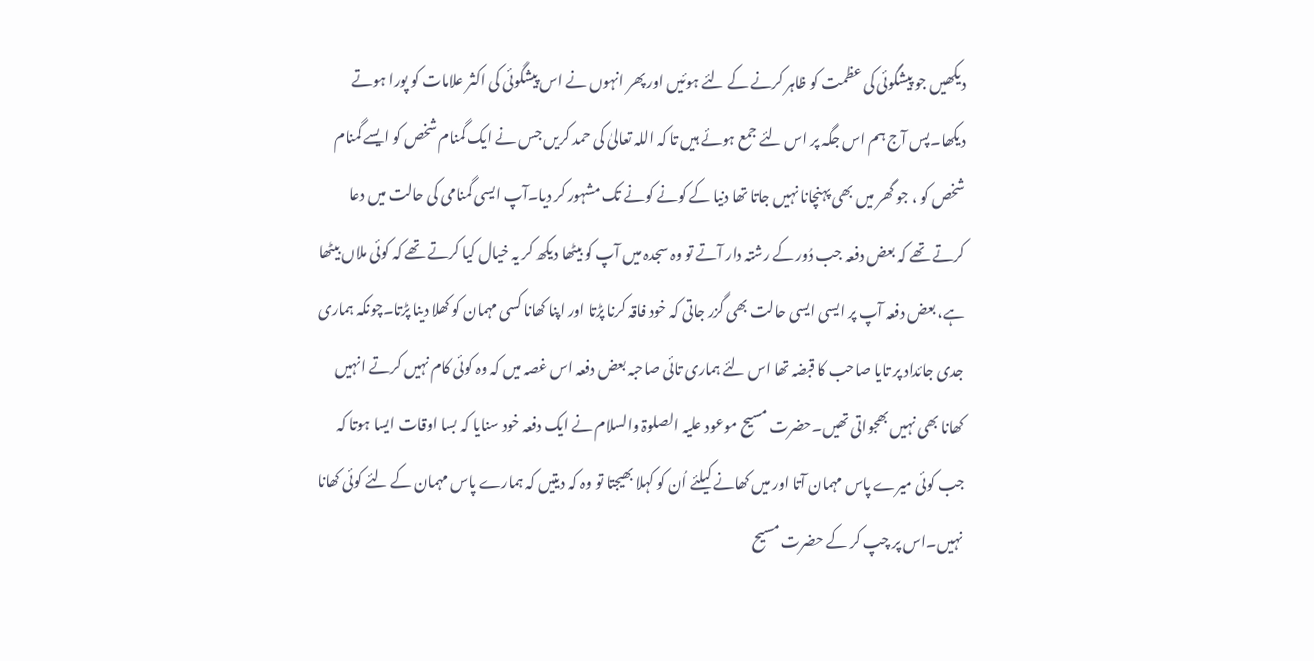دیکھیں جو پیشگوئی کی عظمت کو ظاہر کرنے کے لئے ہوئیں اور پھر انہوں نے اس پیشگوئی کی اکثر علامات کو پورا ہوتے دیکھا۔پس آج ہم اس جگہ پر اس لئے جمع ہوئے ہیں تا کہ اللہ تعالیٰ کی حمد کریں جس نے ایک گمنام شخص کو ایسے گمنام شخص کو ، جو گھر میں بھی پہنچانا نہیں جاتا تھا دنیا کے کونے کونے تک مشہور کر دیا۔آپ ایسی گمنامی کی حالت میں دعا کرتے تھے کہ بعض دفعہ جب دُور کے رشتہ دار آتے تو وہ سجدہ میں آپ کو بیٹھا دیکھ کر یہ خیال کیا کرتے تھے کہ کوئی ملاں بیٹھا ہے، بعض دفعہ آپ پر ایسی ایسی حالت بھی گزر جاتی کہ خود فاقہ کرنا پڑتا اور اپنا کھانا کسی مہمان کو کھلا دینا پڑتا۔چونکہ ہماری جدی جائداد پر تایا صاحب کا قبضہ تھا اس لئے ہماری تائی صاحبہ بعض دفعہ اس غصہ میں کہ وہ کوئی کام نہیں کرتے انہیں کھانا بھی نہیں بھجواتی تھیں۔حضرت مسیح موعود علیہ الصلوۃ والسلام نے ایک دفعہ خود سنایا کہ بسا اوقات ایسا ہوتا کہ جب کوئی میرے پاس مہمان آتا اور میں کھانے کیلئے اُن کو کہلا بھیجتا تو وہ کہ دیتیں کہ ہمارے پاس مہمان کے لئے کوئی کھانا نہیں۔اس پر چپ کر کے حضرت مسیح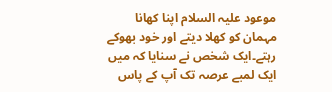موعود علیہ السلام اپنا کھانا مہمان کو کھلا دیتے اور خود بھوکے رہتے۔ایک شخص نے سنایا کہ میں ایک لمبے عرصہ تک آپ کے پاس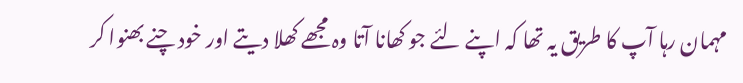مہمان رہا آپ کا طریق یہ تھا کہ اپنے لئے جو کھانا آتا وہ مجھے کھلا دیتے اور خود چنے بھنوا کر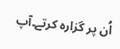اُن پر گزارہ کرتے۔آپ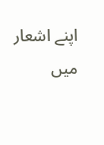اپنے اشعار میں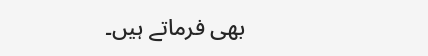بھی فرماتے ہیں۔